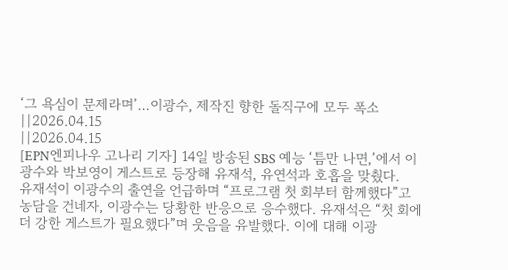‘그 욕심이 문제라며’…이광수, 제작진 향한 돌직구에 모두 폭소
||2026.04.15
||2026.04.15
[EPN엔피나우 고나리 기자] 14일 방송된 SBS 예능 ‘틈만 나면,’에서 이광수와 박보영이 게스트로 등장해 유재석, 유연석과 호흡을 맞췄다.
유재석이 이광수의 출연을 언급하며 “프로그램 첫 회부터 함께했다”고 농담을 건네자, 이광수는 당황한 반응으로 응수했다. 유재석은 “첫 회에 더 강한 게스트가 필요했다”며 웃음을 유발했다. 이에 대해 이광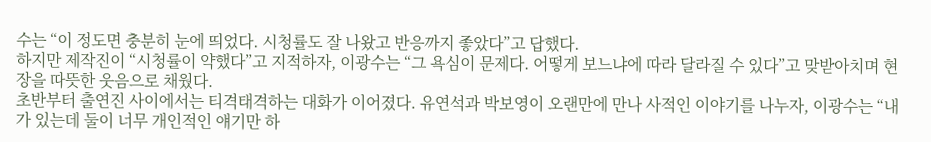수는 “이 정도면 충분히 눈에 띄었다. 시청률도 잘 나왔고 반응까지 좋았다”고 답했다.
하지만 제작진이 “시청률이 약했다”고 지적하자, 이광수는 “그 욕심이 문제다. 어떻게 보느냐에 따라 달라질 수 있다”고 맞받아치며 현장을 따뜻한 웃음으로 채웠다.
초반부터 출연진 사이에서는 티격태격하는 대화가 이어졌다. 유연석과 박보영이 오랜만에 만나 사적인 이야기를 나누자, 이광수는 “내가 있는데 둘이 너무 개인적인 얘기만 하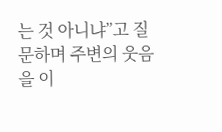는 것 아니냐”고 질문하며 주변의 웃음을 이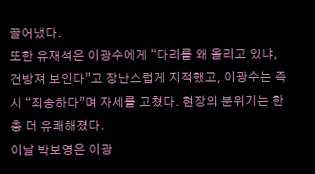끌어냈다.
또한 유재석은 이광수에게 “다리를 왜 올리고 있냐, 건방져 보인다”고 장난스럽게 지적했고, 이광수는 즉시 “죄송하다”며 자세를 고쳤다. 현장의 분위기는 한층 더 유쾌해졌다.
이날 박보영은 이광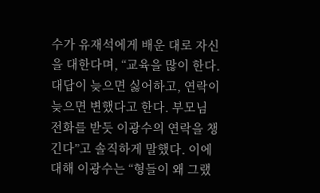수가 유재석에게 배운 대로 자신을 대한다며, “교육을 많이 한다. 대답이 늦으면 싫어하고, 연락이 늦으면 변했다고 한다. 부모님 전화를 받듯 이광수의 연락을 챙긴다”고 솔직하게 말했다. 이에 대해 이광수는 “형들이 왜 그랬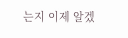는지 이제 알겠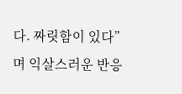다. 짜릿함이 있다”며 익살스러운 반응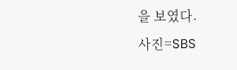을 보였다.
사진=SBS